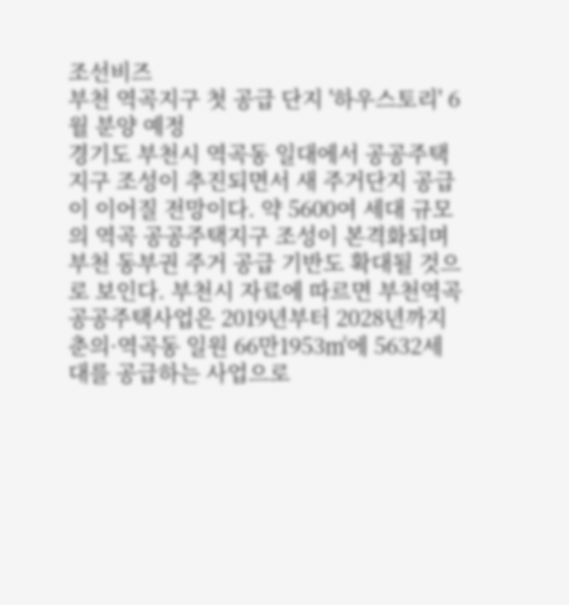조선비즈
부천 역곡지구 첫 공급 단지 '하우스토리' 6월 분양 예정
경기도 부천시 역곡동 일대에서 공공주택지구 조성이 추진되면서 새 주거단지 공급이 이어질 전망이다. 약 5600여 세대 규모의 역곡 공공주택지구 조성이 본격화되며 부천 동부권 주거 공급 기반도 확대될 것으로 보인다. 부천시 자료에 따르면 부천역곡 공공주택사업은 2019년부터 2028년까지 춘의·역곡동 일원 66만1953㎡에 5632세대를 공급하는 사업으로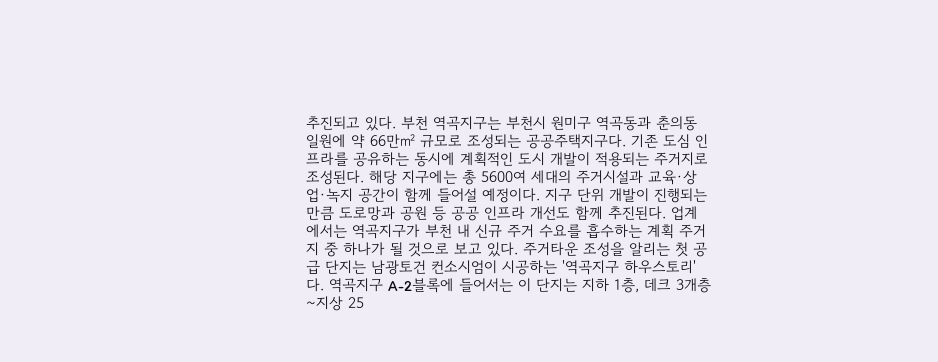추진되고 있다. 부천 역곡지구는 부천시 원미구 역곡동과 춘의동 일원에 약 66만㎡ 규모로 조성되는 공공주택지구다. 기존 도심 인프라를 공유하는 동시에 계획적인 도시 개발이 적용되는 주거지로 조성된다. 해당 지구에는 총 5600여 세대의 주거시설과 교육·상업·녹지 공간이 함께 들어설 예정이다. 지구 단위 개발이 진행되는 만큼 도로망과 공원 등 공공 인프라 개선도 함께 추진된다. 업계에서는 역곡지구가 부천 내 신규 주거 수요를 흡수하는 계획 주거지 중 하나가 될 것으로 보고 있다. 주거타운 조성을 알리는 첫 공급 단지는 남광토건 컨소시엄이 시공하는 '역곡지구 하우스토리'다. 역곡지구 A-2블록에 들어서는 이 단지는 지하 1층, 데크 3개층~지상 25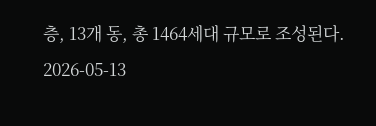층, 13개 동, 총 1464세대 규모로 조성된다.
2026-05-13